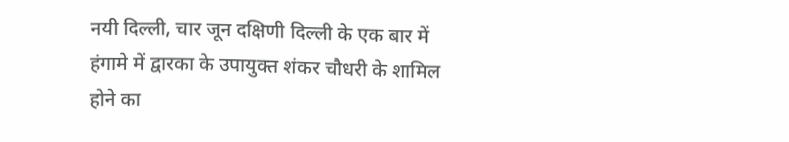नयी दिल्ली, चार जून दक्षिणी दिल्ली के एक बार में हंगामे में द्वारका के उपायुक्त शंकर चौधरी के शामिल होने का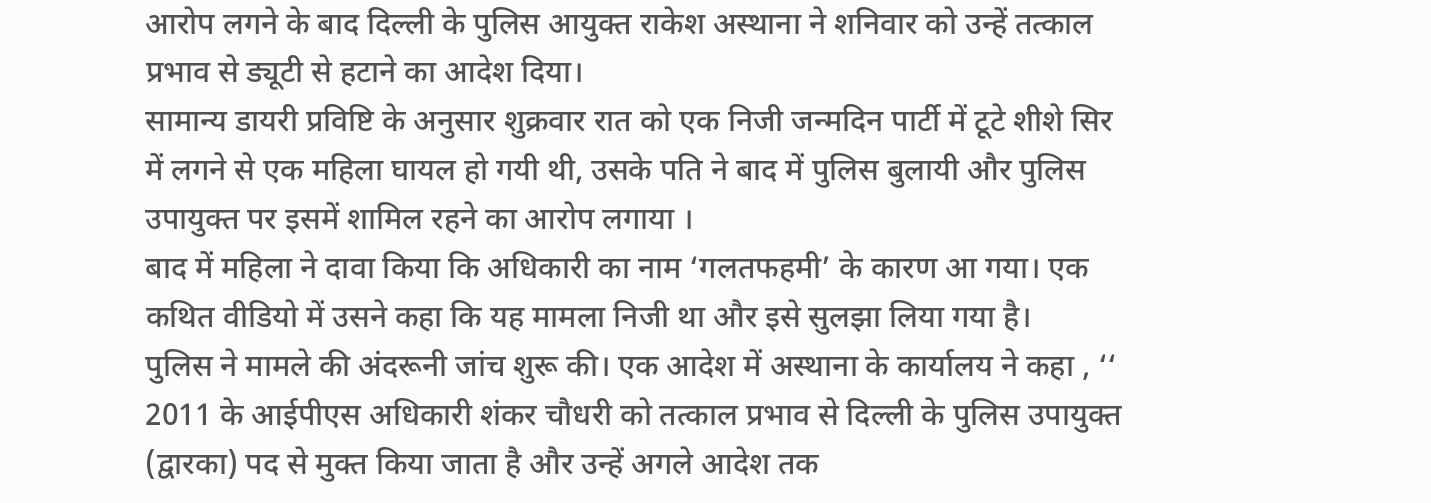आरोप लगने के बाद दिल्ली के पुलिस आयुक्त राकेश अस्थाना ने शनिवार को उन्हें तत्काल प्रभाव से ड्यूटी से हटाने का आदेश दिया।
सामान्य डायरी प्रविष्टि के अनुसार शुक्रवार रात को एक निजी जन्मदिन पार्टी में टूटे शीशे सिर में लगने से एक महिला घायल हो गयी थी, उसके पति ने बाद में पुलिस बुलायी और पुलिस उपायुक्त पर इसमें शामिल रहने का आरोप लगाया ।
बाद में महिला ने दावा किया कि अधिकारी का नाम ‘गलतफहमी’ के कारण आ गया। एक कथित वीडियो में उसने कहा कि यह मामला निजी था और इसे सुलझा लिया गया है।
पुलिस ने मामले की अंदरूनी जांच शुरू की। एक आदेश में अस्थाना के कार्यालय ने कहा , ‘‘ 2011 के आईपीएस अधिकारी शंकर चौधरी को तत्काल प्रभाव से दिल्ली के पुलिस उपायुक्त (द्वारका) पद से मुक्त किया जाता है और उन्हें अगले आदेश तक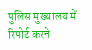पुलिस मुख्यालय में रिपोर्ट करने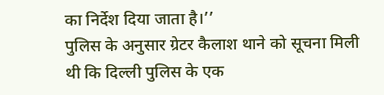का निर्देश दिया जाता है।’’
पुलिस के अनुसार ग्रेटर कैलाश थाने को सूचना मिली थी कि दिल्ली पुलिस के एक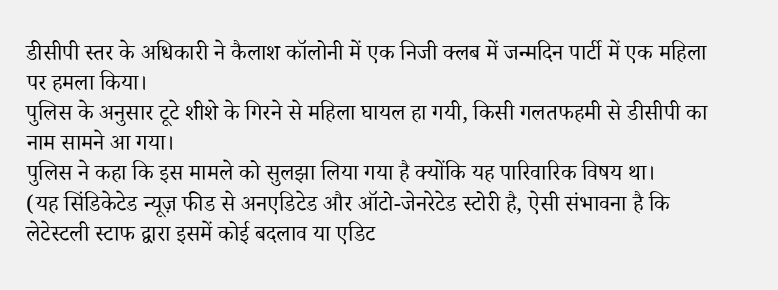डीसीपी स्तर के अधिकारी ने कैलाश कॉलोनी में एक निजी क्लब में जन्मदिन पार्टी में एक महिला पर हमला किया।
पुलिस के अनुसार टूटे शीशे के गिरने से महिला घायल हा गयी, किसी गलतफहमी से डीसीपी का नाम सामने आ गया।
पुलिस ने कहा कि इस मामले को सुलझा लिया गया है क्योंकि यह पारिवारिक विषय था।
(यह सिंडिकेटेड न्यूज़ फीड से अनएडिटेड और ऑटो-जेनरेटेड स्टोरी है, ऐसी संभावना है कि लेटेस्टली स्टाफ द्वारा इसमें कोई बदलाव या एडिट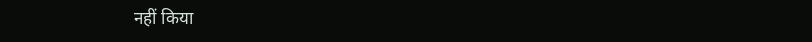नहीं किया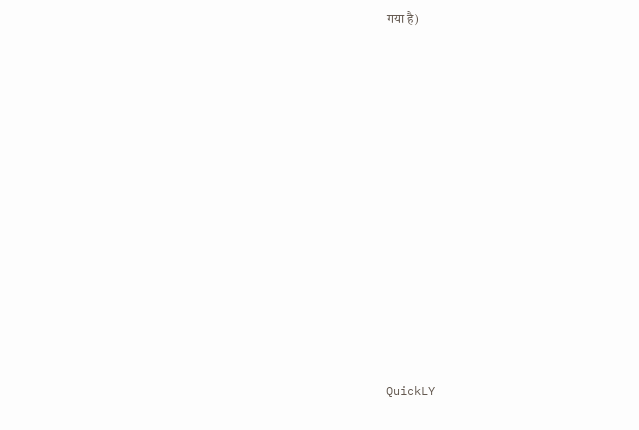गया है)













QuickLY